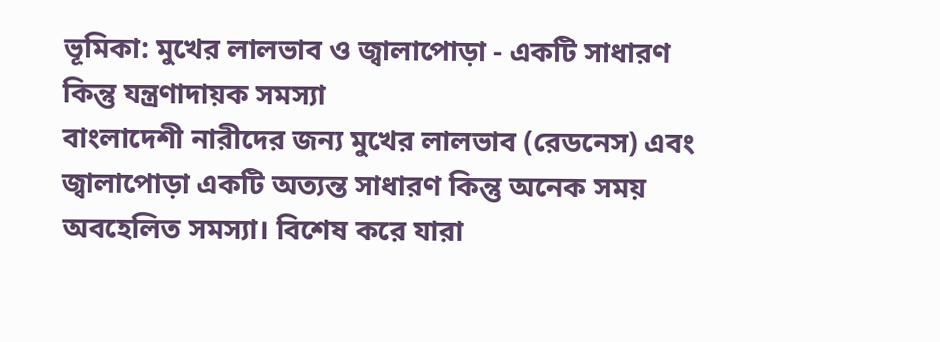ভূমিকা: মুখের লালভাব ও জ্বালাপোড়া - একটি সাধারণ কিন্তু যন্ত্রণাদায়ক সমস্যা
বাংলাদেশী নারীদের জন্য মুখের লালভাব (রেডনেস) এবং জ্বালাপোড়া একটি অত্যন্ত সাধারণ কিন্তু অনেক সময় অবহেলিত সমস্যা। বিশেষ করে যারা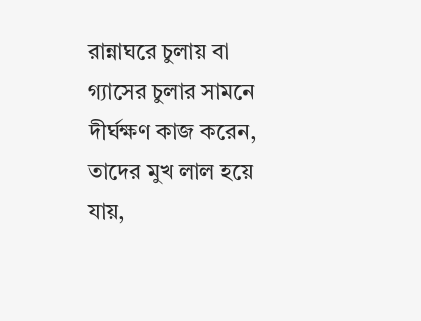রান্নাঘরে চুলায় বা গ্যাসের চুলার সামনে দীর্ঘক্ষণ কাজ করেন, তাদের মুখ লাল হয়ে যায়,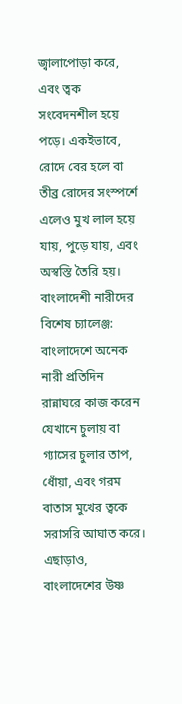জ্বালাপোড়া করে, এবং ত্বক সংবেদনশীল হয়ে পড়ে। একইভাবে, রোদে বের হলে বা তীব্র রোদের সংস্পর্শে এলেও মুখ লাল হয়ে যায়, পুড়ে যায়, এবং অস্বস্তি তৈরি হয়।
বাংলাদেশী নারীদের বিশেষ চ্যালেঞ্জ: বাংলাদেশে অনেক নারী প্রতিদিন রান্নাঘরে কাজ করেন যেখানে চুলায় বা গ্যাসের চুলার তাপ, ধোঁয়া, এবং গরম বাতাস মুখের ত্বকে সরাসরি আঘাত করে। এছাড়াও, বাংলাদেশের উষ্ণ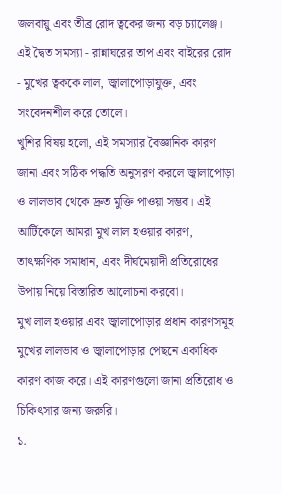জলবায়ু এবং তীব্র রোদ ত্বকের জন্য বড় চ্যালেঞ্জ। এই দ্বৈত সমস্যা - রান্নাঘরের তাপ এবং বাইরের রোদ - মুখের ত্বককে লাল, জ্বালাপোড়াযুক্ত, এবং সংবেদনশীল করে তোলে।
খুশির বিষয় হলো, এই সমস্যার বৈজ্ঞানিক কারণ জানা এবং সঠিক পদ্ধতি অনুসরণ করলে জ্বালাপোড়া ও লালভাব থেকে দ্রুত মুক্তি পাওয়া সম্ভব। এই আর্টিকেলে আমরা মুখ লাল হওয়ার কারণ, তাৎক্ষণিক সমাধান, এবং দীর্ঘমেয়াদী প্রতিরোধের উপায় নিয়ে বিস্তারিত আলোচনা করবো।
মুখ লাল হওয়ার এবং জ্বালাপোড়ার প্রধান কারণসমূহ
মুখের লালভাব ও জ্বালাপোড়ার পেছনে একাধিক কারণ কাজ করে। এই কারণগুলো জানা প্রতিরোধ ও চিকিৎসার জন্য জরুরি।
১.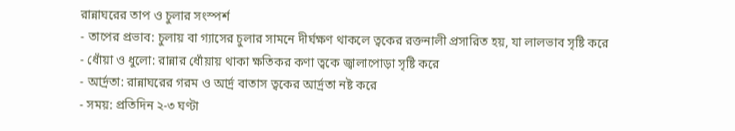রান্নাঘরের তাপ ও চুলার সংস্পর্শ
- তাপের প্রভাব: চুলায় বা গ্যাসের চুলার সামনে দীর্ঘক্ষণ থাকলে ত্বকের রক্তনালী প্রসারিত হয়, যা লালভাব সৃষ্টি করে
- ধোঁয়া ও ধুলো: রান্নার ধোঁয়ায় থাকা ক্ষতিকর কণা ত্বকে জ্বালাপোড়া সৃষ্টি করে
- আর্দ্রতা: রান্নাঘরের গরম ও আর্দ্র বাতাস ত্বকের আর্দ্রতা নষ্ট করে
- সময়: প্রতিদিন ২-৩ ঘণ্টা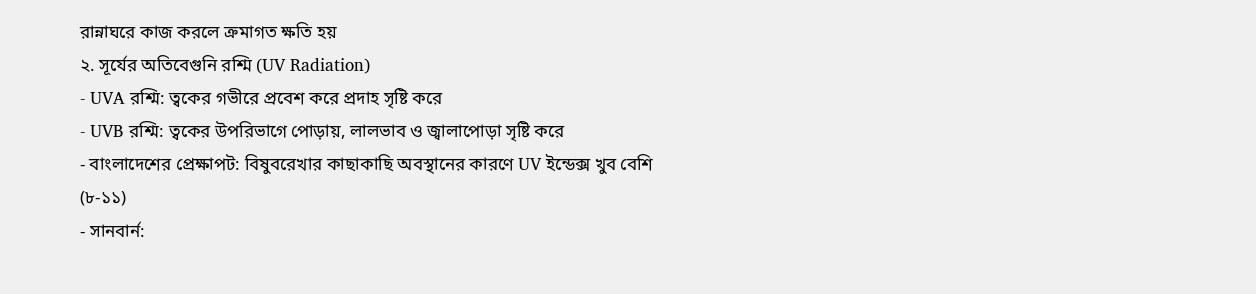রান্নাঘরে কাজ করলে ক্রমাগত ক্ষতি হয়
২. সূর্যের অতিবেগুনি রশ্মি (UV Radiation)
- UVA রশ্মি: ত্বকের গভীরে প্রবেশ করে প্রদাহ সৃষ্টি করে
- UVB রশ্মি: ত্বকের উপরিভাগে পোড়ায়, লালভাব ও জ্বালাপোড়া সৃষ্টি করে
- বাংলাদেশের প্রেক্ষাপট: বিষুবরেখার কাছাকাছি অবস্থানের কারণে UV ইন্ডেক্স খুব বেশি (৮-১১)
- সানবার্ন: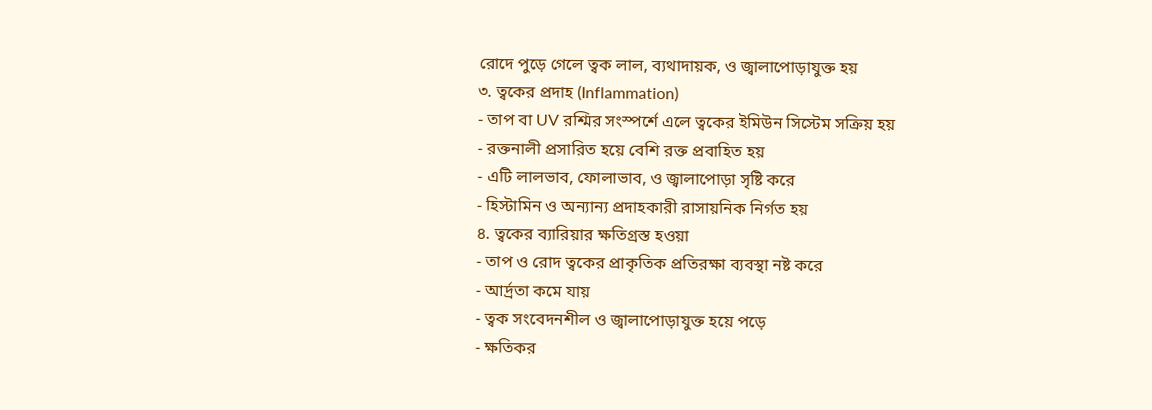রোদে পুড়ে গেলে ত্বক লাল, ব্যথাদায়ক, ও জ্বালাপোড়াযুক্ত হয়
৩. ত্বকের প্রদাহ (Inflammation)
- তাপ বা UV রশ্মির সংস্পর্শে এলে ত্বকের ইমিউন সিস্টেম সক্রিয় হয়
- রক্তনালী প্রসারিত হয়ে বেশি রক্ত প্রবাহিত হয়
- এটি লালভাব, ফোলাভাব, ও জ্বালাপোড়া সৃষ্টি করে
- হিস্টামিন ও অন্যান্য প্রদাহকারী রাসায়নিক নির্গত হয়
৪. ত্বকের ব্যারিয়ার ক্ষতিগ্রস্ত হওয়া
- তাপ ও রোদ ত্বকের প্রাকৃতিক প্রতিরক্ষা ব্যবস্থা নষ্ট করে
- আর্দ্রতা কমে যায়
- ত্বক সংবেদনশীল ও জ্বালাপোড়াযুক্ত হয়ে পড়ে
- ক্ষতিকর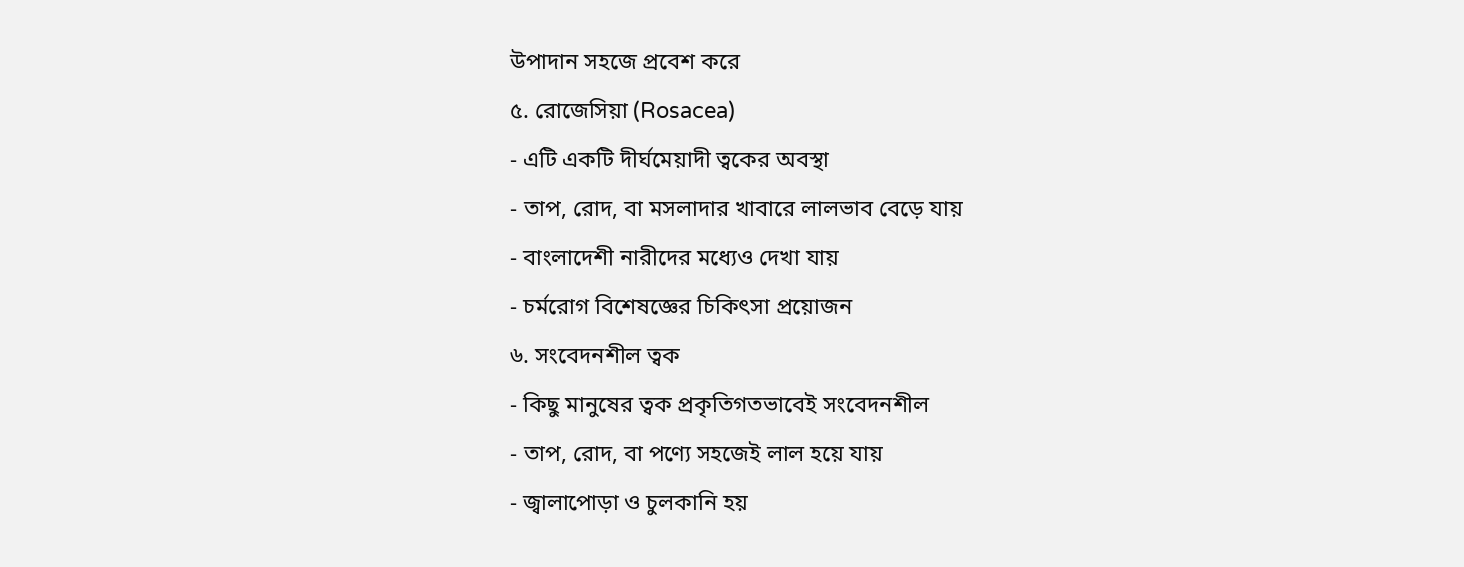উপাদান সহজে প্রবেশ করে
৫. রোজেসিয়া (Rosacea)
- এটি একটি দীর্ঘমেয়াদী ত্বকের অবস্থা
- তাপ, রোদ, বা মসলাদার খাবারে লালভাব বেড়ে যায়
- বাংলাদেশী নারীদের মধ্যেও দেখা যায়
- চর্মরোগ বিশেষজ্ঞের চিকিৎসা প্রয়োজন
৬. সংবেদনশীল ত্বক
- কিছু মানুষের ত্বক প্রকৃতিগতভাবেই সংবেদনশীল
- তাপ, রোদ, বা পণ্যে সহজেই লাল হয়ে যায়
- জ্বালাপোড়া ও চুলকানি হয়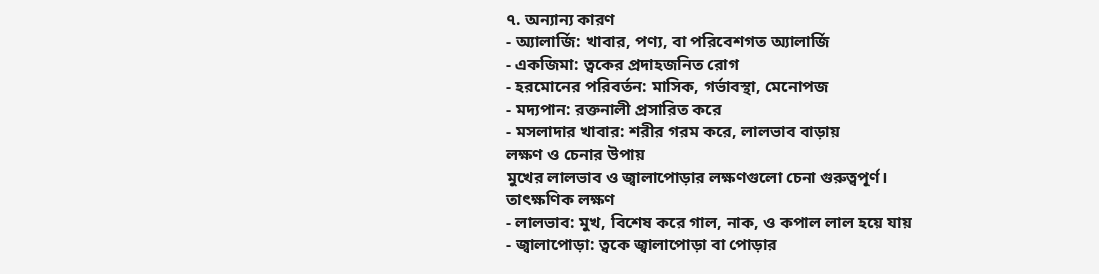৭. অন্যান্য কারণ
- অ্যালার্জি: খাবার, পণ্য, বা পরিবেশগত অ্যালার্জি
- একজিমা: ত্বকের প্রদাহজনিত রোগ
- হরমোনের পরিবর্তন: মাসিক, গর্ভাবস্থা, মেনোপজ
- মদ্যপান: রক্তনালী প্রসারিত করে
- মসলাদার খাবার: শরীর গরম করে, লালভাব বাড়ায়
লক্ষণ ও চেনার উপায়
মুখের লালভাব ও জ্বালাপোড়ার লক্ষণগুলো চেনা গুরুত্বপূর্ণ।
তাৎক্ষণিক লক্ষণ
- লালভাব: মুখ, বিশেষ করে গাল, নাক, ও কপাল লাল হয়ে যায়
- জ্বালাপোড়া: ত্বকে জ্বালাপোড়া বা পোড়ার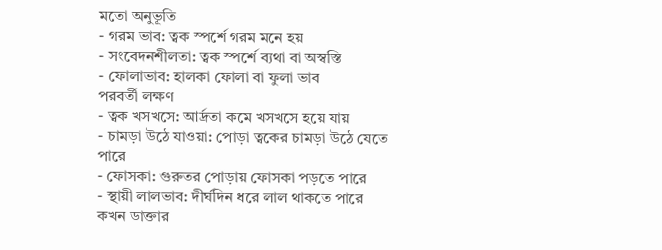মতো অনুভূতি
- গরম ভাব: ত্বক স্পর্শে গরম মনে হয়
- সংবেদনশীলতা: ত্বক স্পর্শে ব্যথা বা অস্বস্তি
- ফোলাভাব: হালকা ফোলা বা ফুলা ভাব
পরবর্তী লক্ষণ
- ত্বক খসখসে: আর্দ্রতা কমে খসখসে হয়ে যায়
- চামড়া উঠে যাওয়া: পোড়া ত্বকের চামড়া উঠে যেতে পারে
- ফোসকা: গুরুতর পোড়ায় ফোসকা পড়তে পারে
- স্থায়ী লালভাব: দীর্ঘদিন ধরে লাল থাকতে পারে
কখন ডাক্তার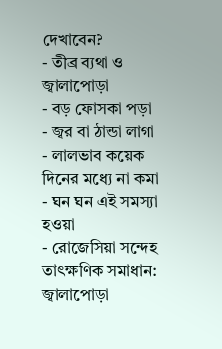দেখাবেন?
- তীব্র ব্যথা ও জ্বালাপোড়া
- বড় ফোসকা পড়া
- জ্বর বা ঠান্ডা লাগা
- লালভাব কয়েক দিনের মধ্যে না কমা
- ঘন ঘন এই সমস্যা হওয়া
- রোজেসিয়া সন্দেহ
তাৎক্ষণিক সমাধান: জ্বালাপোড়া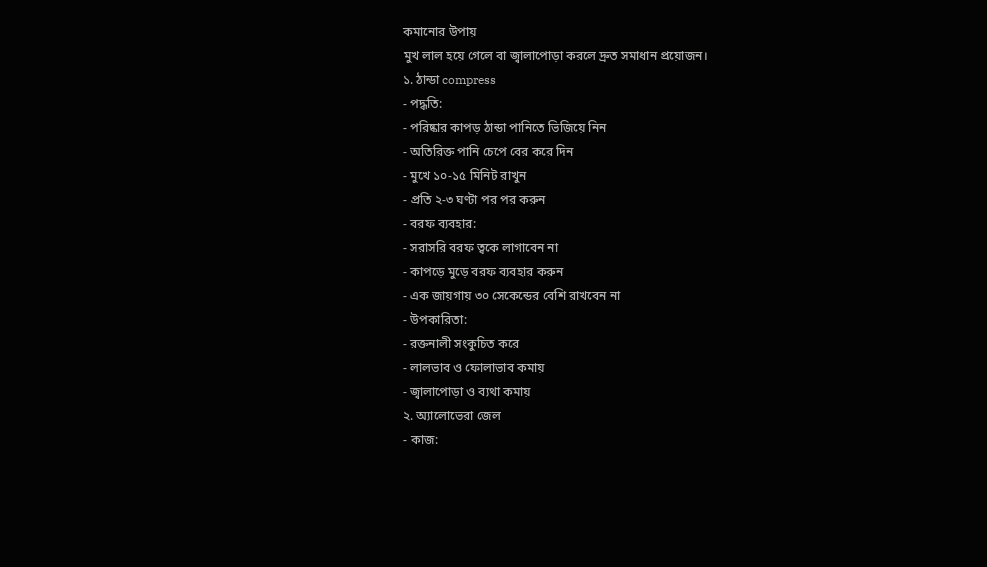কমানোর উপায়
মুখ লাল হয়ে গেলে বা জ্বালাপোড়া করলে দ্রুত সমাধান প্রয়োজন।
১. ঠান্ডা compress
- পদ্ধতি:
- পরিষ্কার কাপড় ঠান্ডা পানিতে ভিজিয়ে নিন
- অতিরিক্ত পানি চেপে বের করে দিন
- মুখে ১০-১৫ মিনিট রাখুন
- প্রতি ২-৩ ঘণ্টা পর পর করুন
- বরফ ব্যবহার:
- সরাসরি বরফ ত্বকে লাগাবেন না
- কাপড়ে মুড়ে বরফ ব্যবহার করুন
- এক জায়গায় ৩০ সেকেন্ডের বেশি রাখবেন না
- উপকারিতা:
- রক্তনালী সংকুচিত করে
- লালভাব ও ফোলাভাব কমায়
- জ্বালাপোড়া ও ব্যথা কমায়
২. অ্যালোভেরা জেল
- কাজ: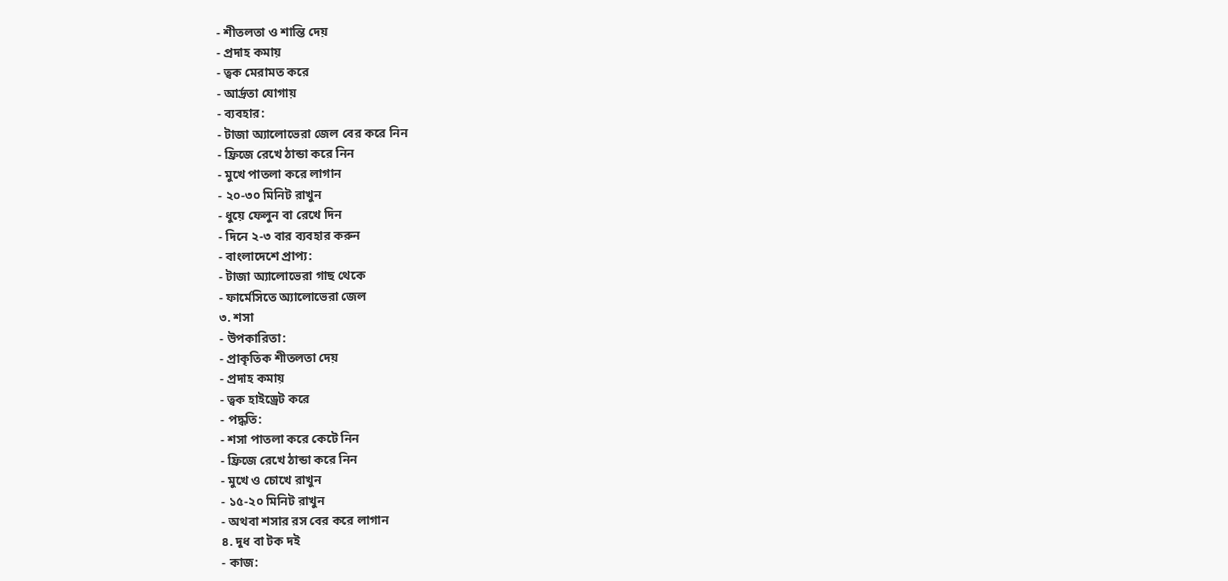- শীতলতা ও শান্তি দেয়
- প্রদাহ কমায়
- ত্বক মেরামত করে
- আর্দ্রতা যোগায়
- ব্যবহার:
- টাজা অ্যালোভেরা জেল বের করে নিন
- ফ্রিজে রেখে ঠান্ডা করে নিন
- মুখে পাতলা করে লাগান
- ২০-৩০ মিনিট রাখুন
- ধুয়ে ফেলুন বা রেখে দিন
- দিনে ২-৩ বার ব্যবহার করুন
- বাংলাদেশে প্রাপ্য:
- টাজা অ্যালোভেরা গাছ থেকে
- ফার্মেসিতে অ্যালোভেরা জেল
৩. শসা
- উপকারিতা:
- প্রাকৃতিক শীতলতা দেয়
- প্রদাহ কমায়
- ত্বক হাইড্রেট করে
- পদ্ধতি:
- শসা পাতলা করে কেটে নিন
- ফ্রিজে রেখে ঠান্ডা করে নিন
- মুখে ও চোখে রাখুন
- ১৫-২০ মিনিট রাখুন
- অথবা শসার রস বের করে লাগান
৪. দুধ বা টক দই
- কাজ: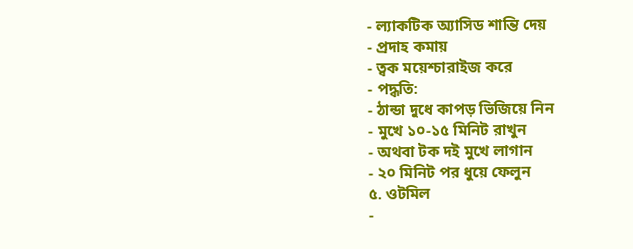- ল্যাকটিক অ্যাসিড শান্তি দেয়
- প্রদাহ কমায়
- ত্বক ময়েশ্চারাইজ করে
- পদ্ধতি:
- ঠান্ডা দুধে কাপড় ভিজিয়ে নিন
- মুখে ১০-১৫ মিনিট রাখুন
- অথবা টক দই মুখে লাগান
- ২০ মিনিট পর ধুয়ে ফেলুন
৫. ওটমিল
-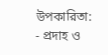উপকারিতা:
- প্রদাহ ও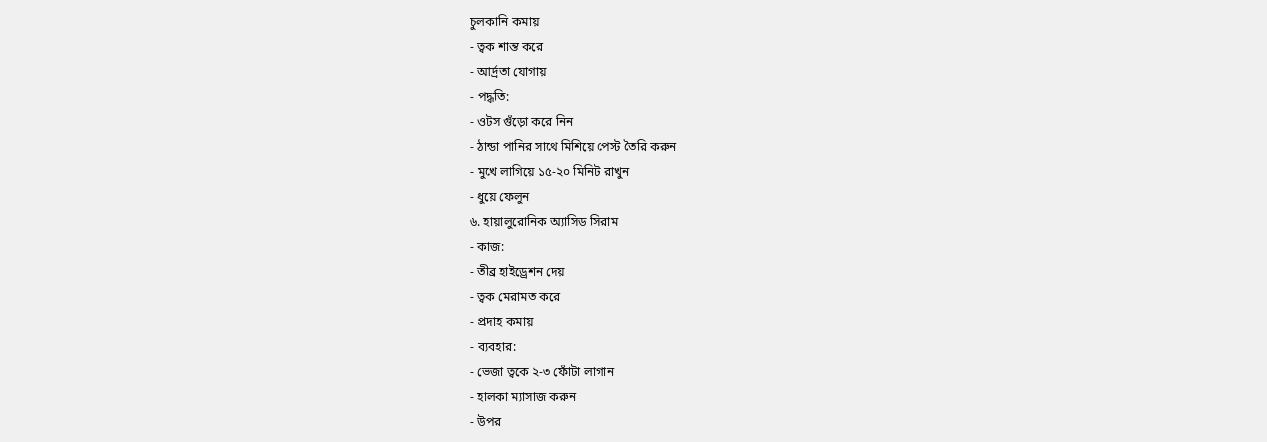চুলকানি কমায়
- ত্বক শান্ত করে
- আর্দ্রতা যোগায়
- পদ্ধতি:
- ওটস গুঁড়ো করে নিন
- ঠান্ডা পানির সাথে মিশিয়ে পেস্ট তৈরি করুন
- মুখে লাগিয়ে ১৫-২০ মিনিট রাখুন
- ধুয়ে ফেলুন
৬. হায়ালুরোনিক অ্যাসিড সিরাম
- কাজ:
- তীব্র হাইড্রেশন দেয়
- ত্বক মেরামত করে
- প্রদাহ কমায়
- ব্যবহার:
- ভেজা ত্বকে ২-৩ ফোঁটা লাগান
- হালকা ম্যাসাজ করুন
- উপর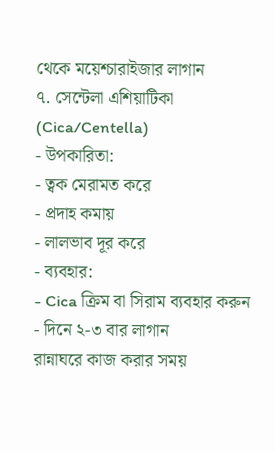থেকে ময়েশ্চারাইজার লাগান
৭. সেন্টেলা এশিয়াটিকা (Cica/Centella)
- উপকারিতা:
- ত্বক মেরামত করে
- প্রদাহ কমায়
- লালভাব দূর করে
- ব্যবহার:
- Cica ক্রিম বা সিরাম ব্যবহার করুন
- দিনে ২-৩ বার লাগান
রান্নাঘরে কাজ করার সময়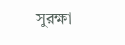সুরক্ষা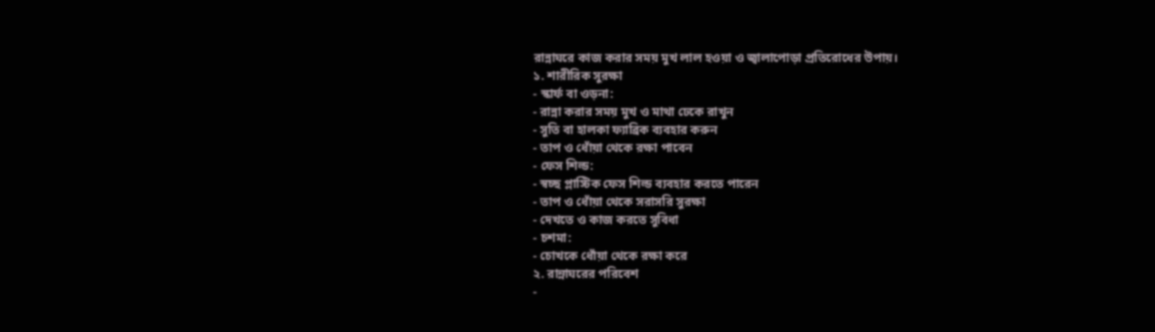রান্নাঘরে কাজ করার সময় মুখ লাল হওয়া ও জ্বালাপোড়া প্রতিরোধের উপায়।
১. শারীরিক সুরক্ষা
- স্কার্ফ বা ওড়না:
- রান্না করার সময় মুখ ও মাথা ঢেকে রাখুন
- সুতি বা হালকা ফ্যাব্রিক ব্যবহার করুন
- তাপ ও ধোঁয়া থেকে রক্ষা পাবেন
- ফেস শিল্ড:
- স্বচ্ছ প্লাস্টিক ফেস শিল্ড ব্যবহার করতে পারেন
- তাপ ও ধোঁয়া থেকে সরাসরি সুরক্ষা
- দেখতে ও কাজ করতে সুবিধা
- চশমা:
- চোখকে ধোঁয়া থেকে রক্ষা করে
২. রান্নাঘরের পরিবেশ
-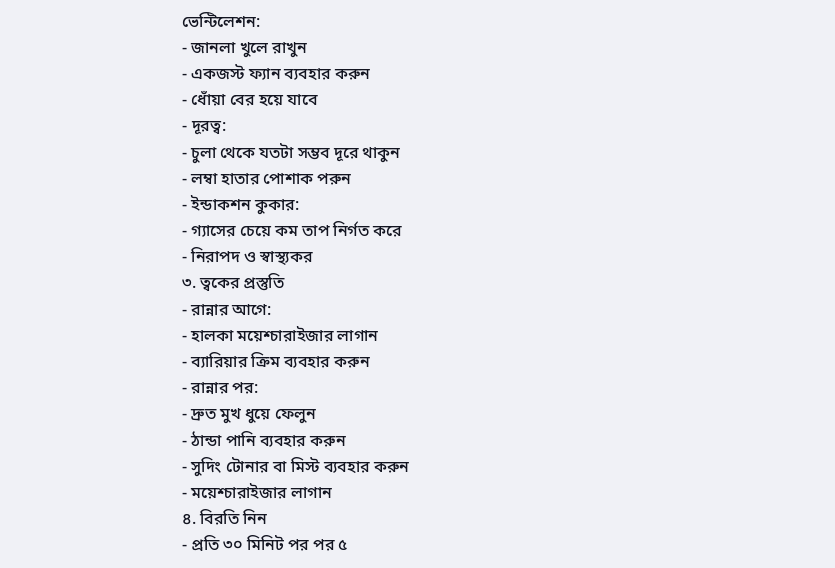ভেন্টিলেশন:
- জানলা খুলে রাখুন
- একজস্ট ফ্যান ব্যবহার করুন
- ধোঁয়া বের হয়ে যাবে
- দূরত্ব:
- চুলা থেকে যতটা সম্ভব দূরে থাকুন
- লম্বা হাতার পোশাক পরুন
- ইন্ডাকশন কুকার:
- গ্যাসের চেয়ে কম তাপ নির্গত করে
- নিরাপদ ও স্বাস্থ্যকর
৩. ত্বকের প্রস্তুতি
- রান্নার আগে:
- হালকা ময়েশ্চারাইজার লাগান
- ব্যারিয়ার ক্রিম ব্যবহার করুন
- রান্নার পর:
- দ্রুত মুখ ধুয়ে ফেলুন
- ঠান্ডা পানি ব্যবহার করুন
- সুদিং টোনার বা মিস্ট ব্যবহার করুন
- ময়েশ্চারাইজার লাগান
৪. বিরতি নিন
- প্রতি ৩০ মিনিট পর পর ৫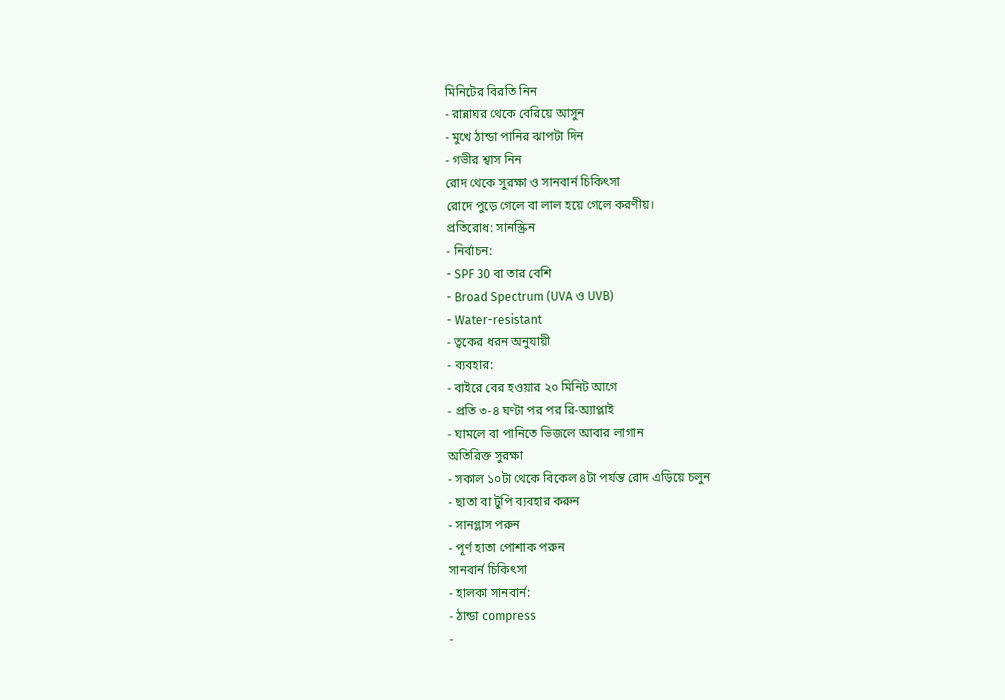মিনিটের বিরতি নিন
- রান্নাঘর থেকে বেরিয়ে আসুন
- মুখে ঠান্ডা পানির ঝাপটা দিন
- গভীর শ্বাস নিন
রোদ থেকে সুরক্ষা ও সানবার্ন চিকিৎসা
রোদে পুড়ে গেলে বা লাল হয়ে গেলে করণীয়।
প্রতিরোধ: সানস্ক্রিন
- নির্বাচন:
- SPF 30 বা তার বেশি
- Broad Spectrum (UVA ও UVB)
- Water-resistant
- ত্বকের ধরন অনুযায়ী
- ব্যবহার:
- বাইরে বের হওয়ার ২০ মিনিট আগে
- প্রতি ৩-৪ ঘণ্টা পর পর রি-অ্যাপ্লাই
- ঘামলে বা পানিতে ভিজলে আবার লাগান
অতিরিক্ত সুরক্ষা
- সকাল ১০টা থেকে বিকেল ৪টা পর্যন্ত রোদ এড়িয়ে চলুন
- ছাতা বা টুপি ব্যবহার করুন
- সানগ্লাস পরুন
- পূর্ণ হাতা পোশাক পরুন
সানবার্ন চিকিৎসা
- হালকা সানবার্ন:
- ঠান্ডা compress
-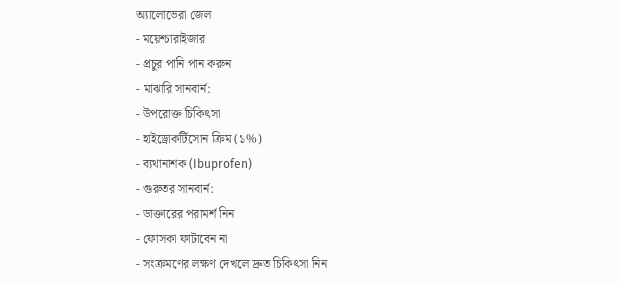অ্যালোভেরা জেল
- ময়েশ্চারাইজার
- প্রচুর পানি পান করুন
- মাঝারি সানবার্ন:
- উপরোক্ত চিকিৎসা
- হাইড্রোকর্টিসোন ক্রিম (১%)
- ব্যথানাশক (Ibuprofen)
- গুরুতর সানবার্ন:
- ডাক্তারের পরামর্শ নিন
- ফোসকা ফাটাবেন না
- সংক্রমণের লক্ষণ দেখলে দ্রুত চিকিৎসা নিন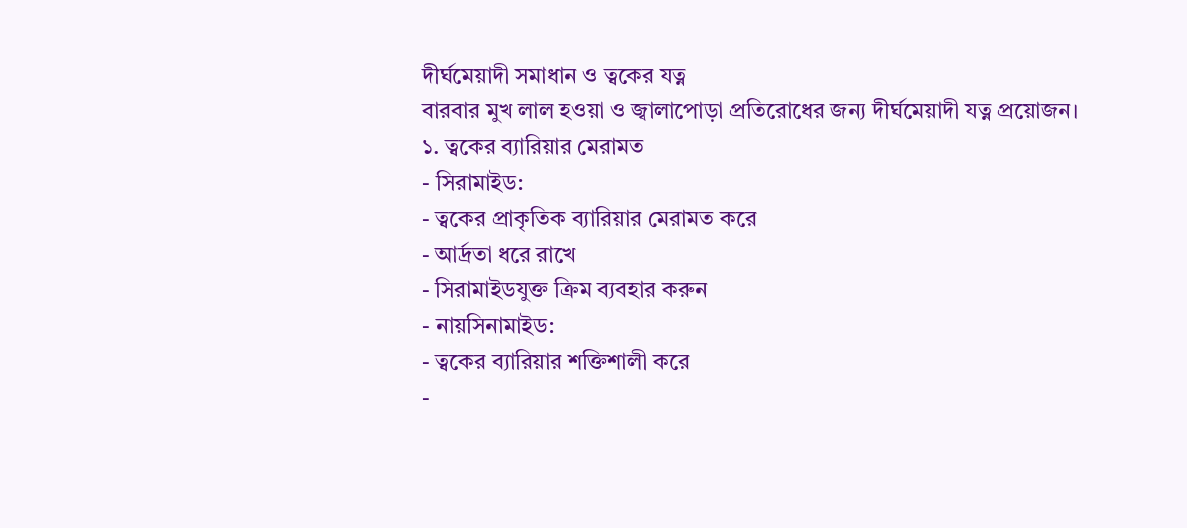দীর্ঘমেয়াদী সমাধান ও ত্বকের যত্ন
বারবার মুখ লাল হওয়া ও জ্বালাপোড়া প্রতিরোধের জন্য দীর্ঘমেয়াদী যত্ন প্রয়োজন।
১. ত্বকের ব্যারিয়ার মেরামত
- সিরামাইড:
- ত্বকের প্রাকৃতিক ব্যারিয়ার মেরামত করে
- আর্দ্রতা ধরে রাখে
- সিরামাইডযুক্ত ক্রিম ব্যবহার করুন
- নায়সিনামাইড:
- ত্বকের ব্যারিয়ার শক্তিশালী করে
-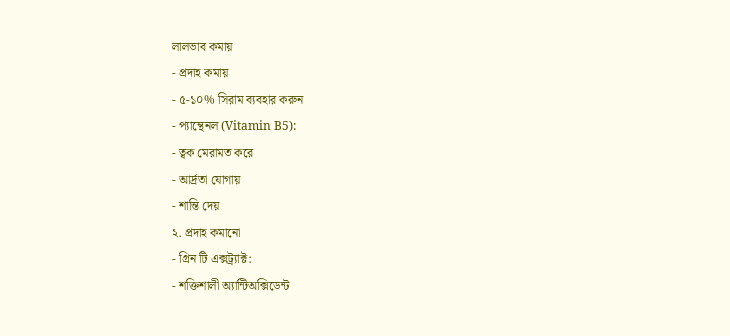লালভাব কমায়
- প্রদাহ কমায়
- ৫-১০% সিরাম ব্যবহার করুন
- প্যান্থেনল (Vitamin B5):
- ত্বক মেরামত করে
- আর্দ্রতা যোগায়
- শান্তি দেয়
২. প্রদাহ কমানো
- গ্রিন টি এক্সট্র্যাক্ট:
- শক্তিশালী অ্যান্টিঅক্সিডেন্ট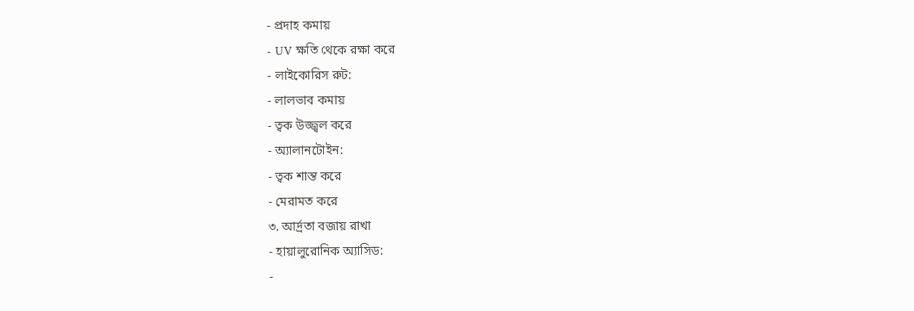- প্রদাহ কমায়
- UV ক্ষতি থেকে রক্ষা করে
- লাইকোরিস রুট:
- লালভাব কমায়
- ত্বক উজ্জ্বল করে
- অ্যালানটোইন:
- ত্বক শান্ত করে
- মেরামত করে
৩. আর্দ্রতা বজায় রাখা
- হায়ালুরোনিক অ্যাসিড:
-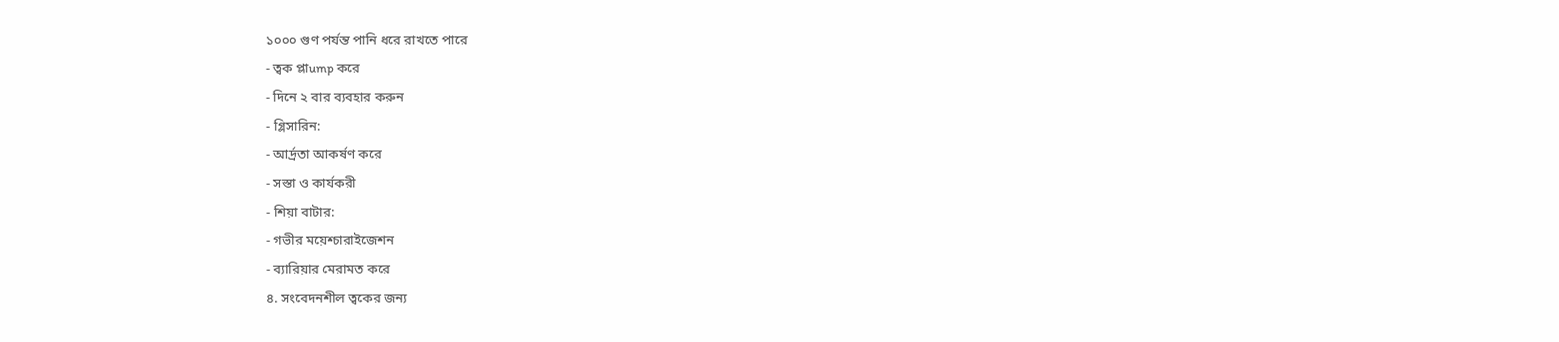১০০০ গুণ পর্যন্ত পানি ধরে রাখতে পারে
- ত্বক প্লাump করে
- দিনে ২ বার ব্যবহার করুন
- গ্লিসারিন:
- আর্দ্রতা আকর্ষণ করে
- সস্তা ও কার্যকরী
- শিয়া বাটার:
- গভীর ময়েশ্চারাইজেশন
- ব্যারিয়ার মেরামত করে
৪. সংবেদনশীল ত্বকের জন্য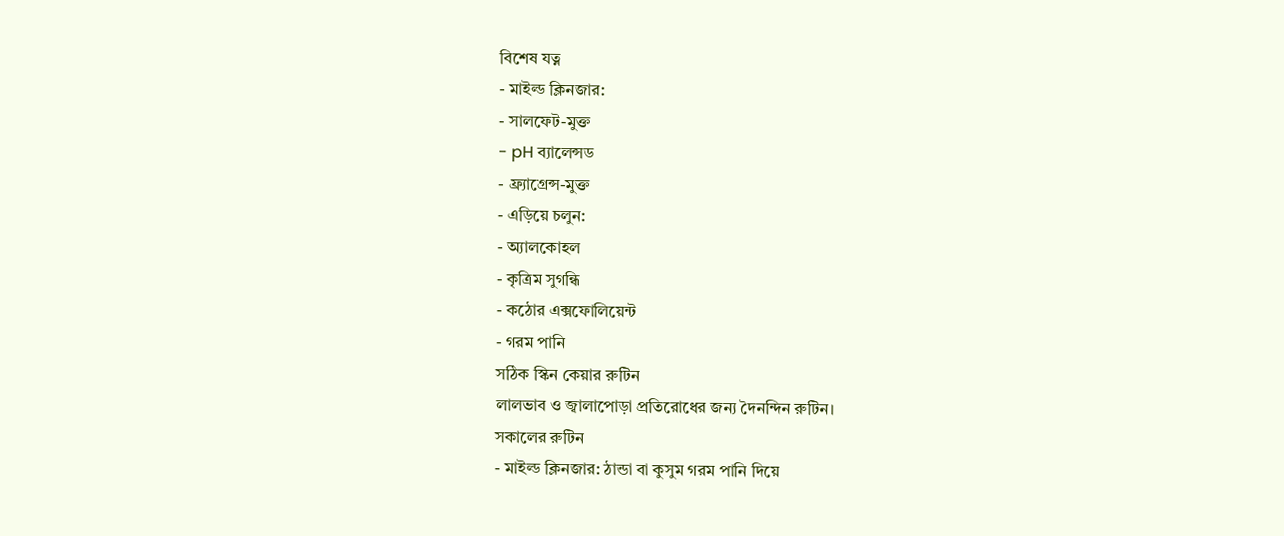বিশেষ যত্ন
- মাইল্ড ক্লিনজার:
- সালফেট-মুক্ত
- pH ব্যালেন্সড
- ফ্র্যাগ্রেন্স-মুক্ত
- এড়িয়ে চলুন:
- অ্যালকোহল
- কৃত্রিম সুগন্ধি
- কঠোর এক্সফোলিয়েন্ট
- গরম পানি
সঠিক স্কিন কেয়ার রুটিন
লালভাব ও জ্বালাপোড়া প্রতিরোধের জন্য দৈনন্দিন রুটিন।
সকালের রুটিন
- মাইল্ড ক্লিনজার: ঠান্ডা বা কুসুম গরম পানি দিয়ে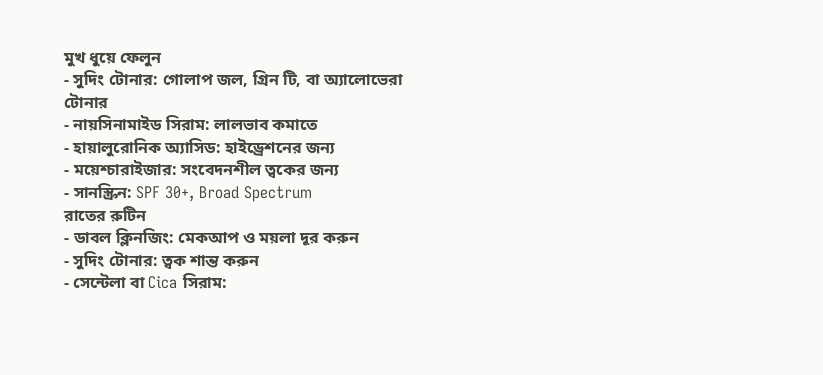মুখ ধুয়ে ফেলুন
- সুদিং টোনার: গোলাপ জল, গ্রিন টি, বা অ্যালোভেরা টোনার
- নায়সিনামাইড সিরাম: লালভাব কমাতে
- হায়ালুরোনিক অ্যাসিড: হাইড্রেশনের জন্য
- ময়েশ্চারাইজার: সংবেদনশীল ত্বকের জন্য
- সানস্ক্রিন: SPF 30+, Broad Spectrum
রাতের রুটিন
- ডাবল ক্লিনজিং: মেকআপ ও ময়লা দূর করুন
- সুদিং টোনার: ত্বক শান্ত করুন
- সেন্টেলা বা Cica সিরাম: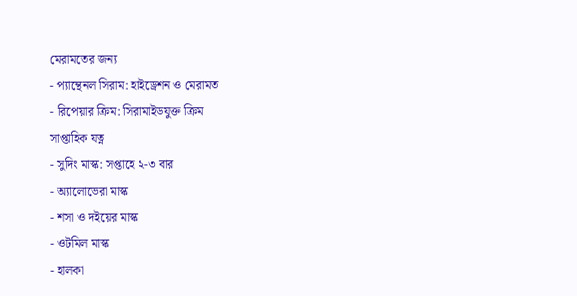মেরামতের জন্য
- প্যান্থেনল সিরাম: হাইড্রেশন ও মেরামত
- রিপেয়ার ক্রিম: সিরামাইডযুক্ত ক্রিম
সাপ্তাহিক যত্ন
- সুদিং মাস্ক: সপ্তাহে ২-৩ বার
- অ্যালোভেরা মাস্ক
- শসা ও দইয়ের মাস্ক
- ওটমিল মাস্ক
- হালকা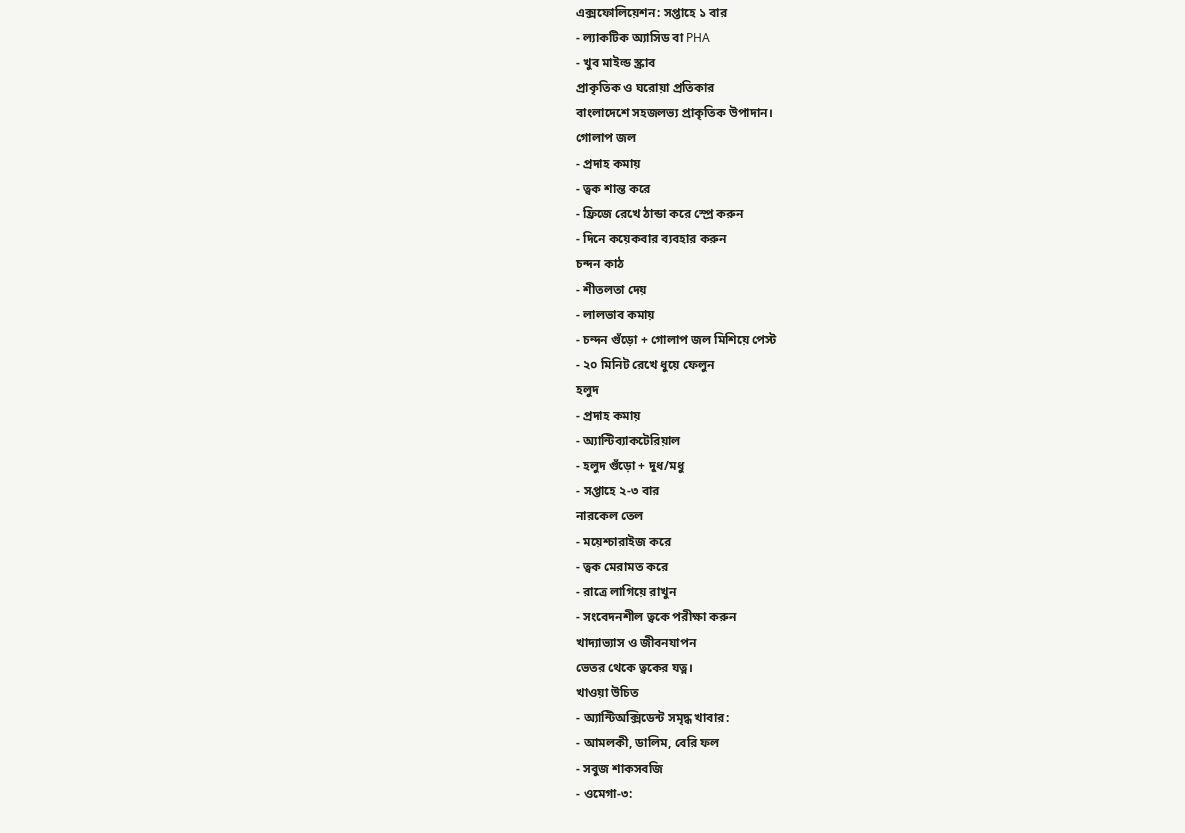এক্সফোলিয়েশন: সপ্তাহে ১ বার
- ল্যাকটিক অ্যাসিড বা PHA
- খুব মাইল্ড স্ক্রাব
প্রাকৃতিক ও ঘরোয়া প্রতিকার
বাংলাদেশে সহজলভ্য প্রাকৃতিক উপাদান।
গোলাপ জল
- প্রদাহ কমায়
- ত্বক শান্ত করে
- ফ্রিজে রেখে ঠান্ডা করে স্প্রে করুন
- দিনে কয়েকবার ব্যবহার করুন
চন্দন কাঠ
- শীতলতা দেয়
- লালভাব কমায়
- চন্দন গুঁড়ো + গোলাপ জল মিশিয়ে পেস্ট
- ২০ মিনিট রেখে ধুয়ে ফেলুন
হলুদ
- প্রদাহ কমায়
- অ্যান্টিব্যাকটেরিয়াল
- হলুদ গুঁড়ো + দুধ/মধু
- সপ্তাহে ২-৩ বার
নারকেল তেল
- ময়েশ্চারাইজ করে
- ত্বক মেরামত করে
- রাত্রে লাগিয়ে রাখুন
- সংবেদনশীল ত্বকে পরীক্ষা করুন
খাদ্যাভ্যাস ও জীবনযাপন
ভেতর থেকে ত্বকের যত্ন।
খাওয়া উচিত
- অ্যান্টিঅক্সিডেন্ট সমৃদ্ধ খাবার:
- আমলকী, ডালিম, বেরি ফল
- সবুজ শাকসবজি
- ওমেগা-৩: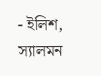- ইলিশ, স্যালমন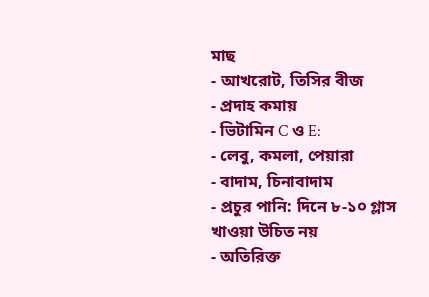মাছ
- আখরোট, তিসির বীজ
- প্রদাহ কমায়
- ভিটামিন C ও E:
- লেবু, কমলা, পেয়ারা
- বাদাম, চিনাবাদাম
- প্রচুর পানি: দিনে ৮-১০ গ্লাস
খাওয়া উচিত নয়
- অতিরিক্ত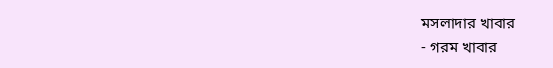মসলাদার খাবার
- গরম খাবার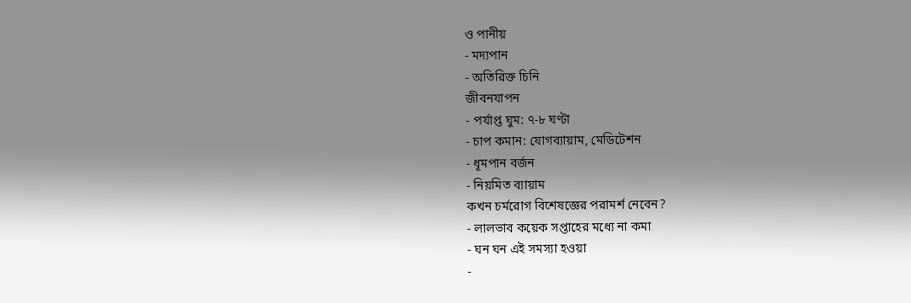ও পানীয়
- মদ্যপান
- অতিরিক্ত চিনি
জীবনযাপন
- পর্যাপ্ত ঘুম: ৭-৮ ঘণ্টা
- চাপ কমান: যোগব্যায়াম, মেডিটেশন
- ধূমপান বর্জন
- নিয়মিত ব্যায়াম
কখন চর্মরোগ বিশেষজ্ঞের পরামর্শ নেবেন?
- লালভাব কয়েক সপ্তাহের মধ্যে না কমা
- ঘন ঘন এই সমস্যা হওয়া
-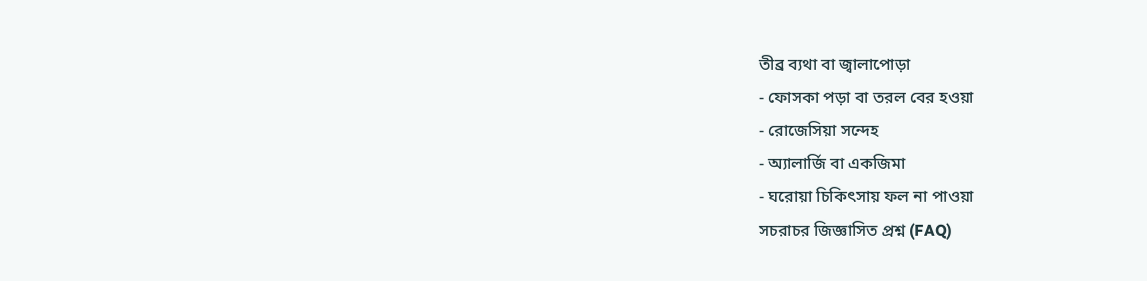তীব্র ব্যথা বা জ্বালাপোড়া
- ফোসকা পড়া বা তরল বের হওয়া
- রোজেসিয়া সন্দেহ
- অ্যালার্জি বা একজিমা
- ঘরোয়া চিকিৎসায় ফল না পাওয়া
সচরাচর জিজ্ঞাসিত প্রশ্ন (FAQ)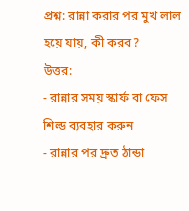প্রশ্ন: রান্না করার পর মুখ লাল হয়ে যায়, কী করব?
উত্তর:
- রান্নার সময় স্কার্ফ বা ফেস শিল্ড ব্যবহার করুন
- রান্নার পর দ্রুত ঠান্ডা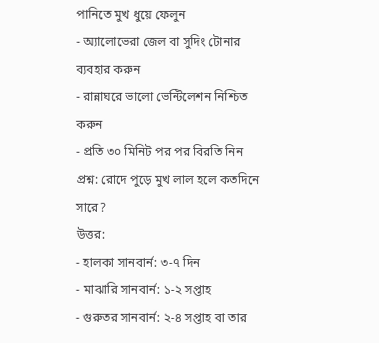পানিতে মুখ ধুয়ে ফেলুন
- অ্যালোভেরা জেল বা সুদিং টোনার ব্যবহার করুন
- রান্নাঘরে ভালো ভেন্টিলেশন নিশ্চিত করুন
- প্রতি ৩০ মিনিট পর পর বিরতি নিন
প্রশ্ন: রোদে পুড়ে মুখ লাল হলে কতদিনে সারে?
উত্তর:
- হালকা সানবার্ন: ৩-৭ দিন
- মাঝারি সানবার্ন: ১-২ সপ্তাহ
- গুরুতর সানবার্ন: ২-৪ সপ্তাহ বা তার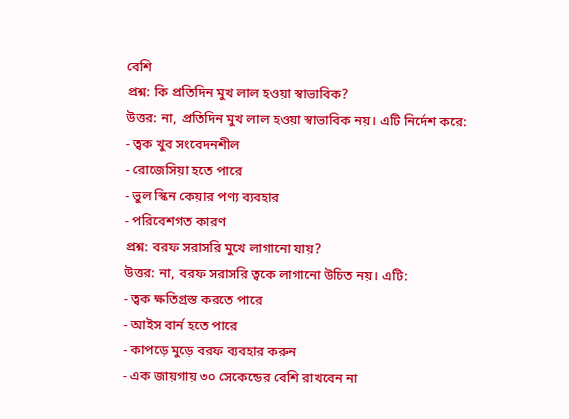বেশি
প্রশ্ন: কি প্রতিদিন মুখ লাল হওয়া স্বাভাবিক?
উত্তর: না, প্রতিদিন মুখ লাল হওয়া স্বাভাবিক নয়। এটি নির্দেশ করে:
- ত্বক খুব সংবেদনশীল
- রোজেসিয়া হতে পারে
- ভুল স্কিন কেয়ার পণ্য ব্যবহার
- পরিবেশগত কারণ
প্রশ্ন: বরফ সরাসরি মুখে লাগানো যায়?
উত্তর: না, বরফ সরাসরি ত্বকে লাগানো উচিত নয়। এটি:
- ত্বক ক্ষতিগ্রস্ত করতে পারে
- আইস বার্ন হতে পারে
- কাপড়ে মুড়ে বরফ ব্যবহার করুন
- এক জায়গায় ৩০ সেকেন্ডের বেশি রাখবেন না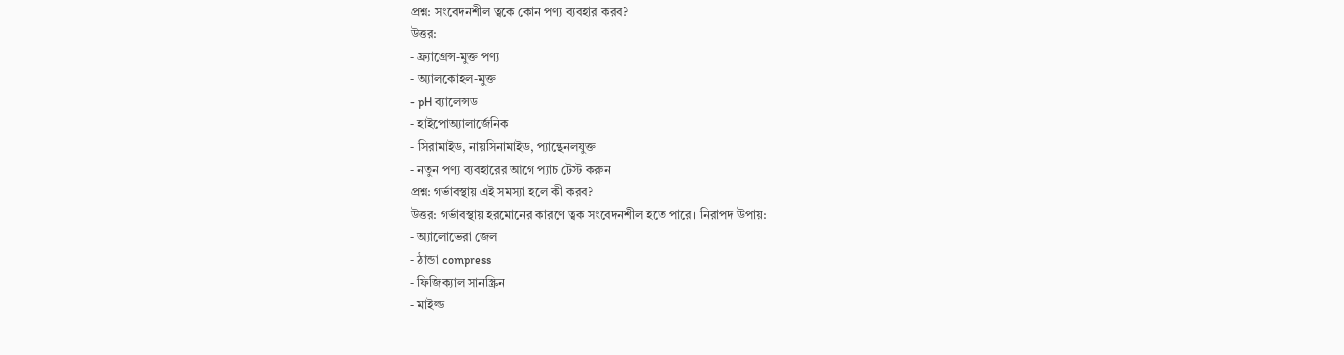প্রশ্ন: সংবেদনশীল ত্বকে কোন পণ্য ব্যবহার করব?
উত্তর:
- ফ্র্যাগ্রেন্স-মুক্ত পণ্য
- অ্যালকোহল-মুক্ত
- pH ব্যালেন্সড
- হাইপোঅ্যালার্জেনিক
- সিরামাইড, নায়সিনামাইড, প্যান্থেনলযুক্ত
- নতুন পণ্য ব্যবহারের আগে প্যাচ টেস্ট করুন
প্রশ্ন: গর্ভাবস্থায় এই সমস্যা হলে কী করব?
উত্তর: গর্ভাবস্থায় হরমোনের কারণে ত্বক সংবেদনশীল হতে পারে। নিরাপদ উপায়:
- অ্যালোভেরা জেল
- ঠান্ডা compress
- ফিজিক্যাল সানস্ক্রিন
- মাইল্ড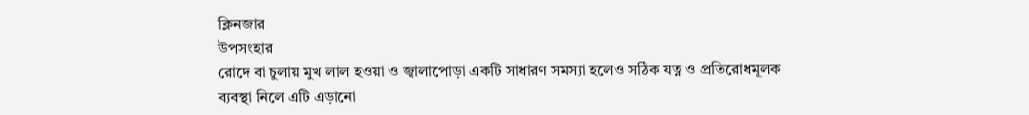ক্লিনজার
উপসংহার
রোদে বা চুলায় মুখ লাল হওয়া ও জ্বালাপোড়া একটি সাধারণ সমস্যা হলেও সঠিক যত্ন ও প্রতিরোধমূলক ব্যবস্থা নিলে এটি এড়ানো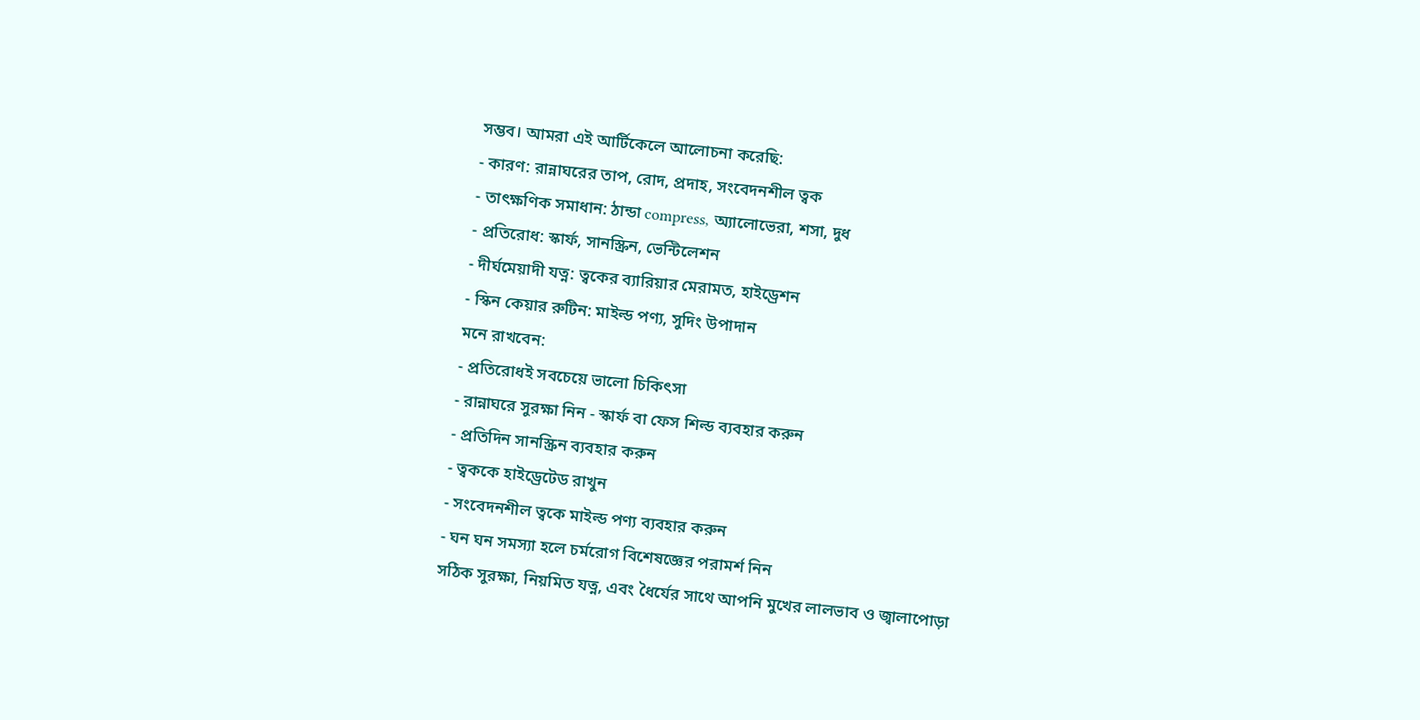সম্ভব। আমরা এই আর্টিকেলে আলোচনা করেছি:
- কারণ: রান্নাঘরের তাপ, রোদ, প্রদাহ, সংবেদনশীল ত্বক
- তাৎক্ষণিক সমাধান: ঠান্ডা compress, অ্যালোভেরা, শসা, দুধ
- প্রতিরোধ: স্কার্ফ, সানস্ক্রিন, ভেন্টিলেশন
- দীর্ঘমেয়াদী যত্ন: ত্বকের ব্যারিয়ার মেরামত, হাইড্রেশন
- স্কিন কেয়ার রুটিন: মাইল্ড পণ্য, সুদিং উপাদান
মনে রাখবেন:
- প্রতিরোধই সবচেয়ে ভালো চিকিৎসা
- রান্নাঘরে সুরক্ষা নিন - স্কার্ফ বা ফেস শিল্ড ব্যবহার করুন
- প্রতিদিন সানস্ক্রিন ব্যবহার করুন
- ত্বককে হাইড্রেটেড রাখুন
- সংবেদনশীল ত্বকে মাইল্ড পণ্য ব্যবহার করুন
- ঘন ঘন সমস্যা হলে চর্মরোগ বিশেষজ্ঞের পরামর্শ নিন
সঠিক সুরক্ষা, নিয়মিত যত্ন, এবং ধৈর্যের সাথে আপনি মুখের লালভাব ও জ্বালাপোড়া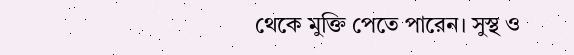থেকে মুক্তি পেতে পারেন। সুস্থ ও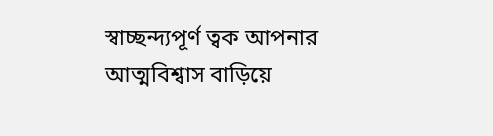স্বাচ্ছন্দ্যপূর্ণ ত্বক আপনার আত্মবিশ্বাস বাড়িয়ে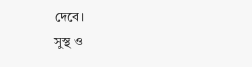দেবে।
সুস্থ ও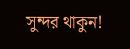সুন্দর থাকুন!